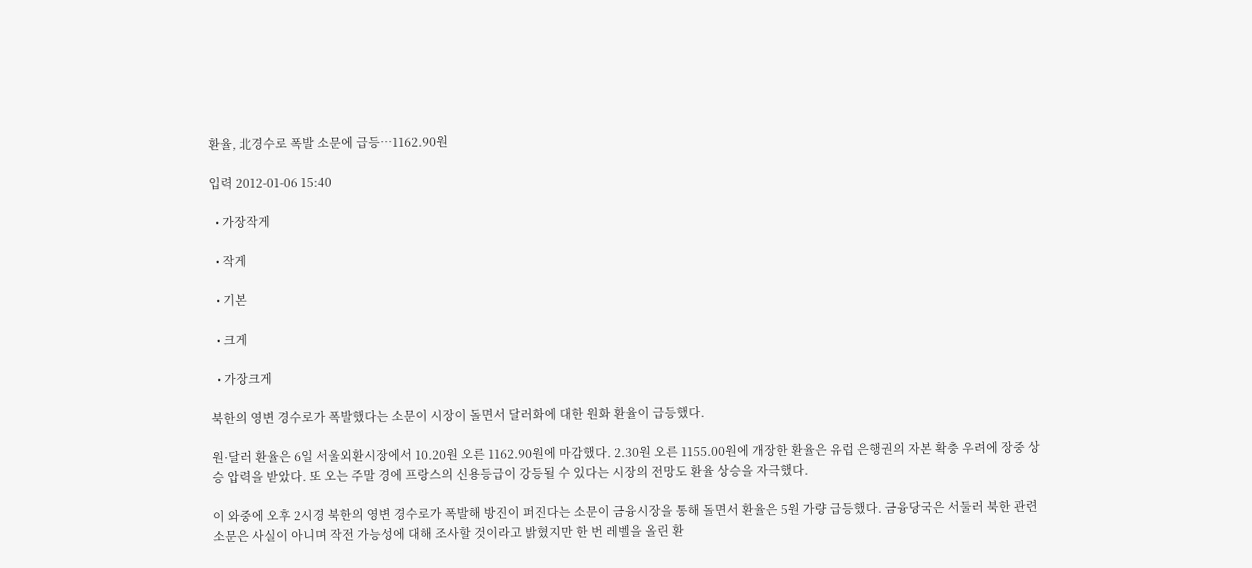환율, 北경수로 폭발 소문에 급등…1162.90원

입력 2012-01-06 15:40

  • 가장작게

  • 작게

  • 기본

  • 크게

  • 가장크게

북한의 영변 경수로가 폭발했다는 소문이 시장이 돌면서 달러화에 대한 원화 환율이 급등했다.

원·달러 환율은 6일 서울외환시장에서 10.20원 오른 1162.90원에 마감했다. 2.30원 오른 1155.00원에 개장한 환율은 유럽 은행권의 자본 확충 우려에 장중 상승 압력을 받았다. 또 오는 주말 경에 프랑스의 신용등급이 강등될 수 있다는 시장의 전망도 환율 상승을 자극했다.

이 와중에 오후 2시경 북한의 영변 경수로가 폭발해 방진이 퍼진다는 소문이 금융시장을 통해 돌면서 환율은 5원 가량 급등했다. 금융당국은 서둘러 북한 관련 소문은 사실이 아니며 작전 가능성에 대해 조사할 것이라고 밝혔지만 한 번 레벨을 올린 환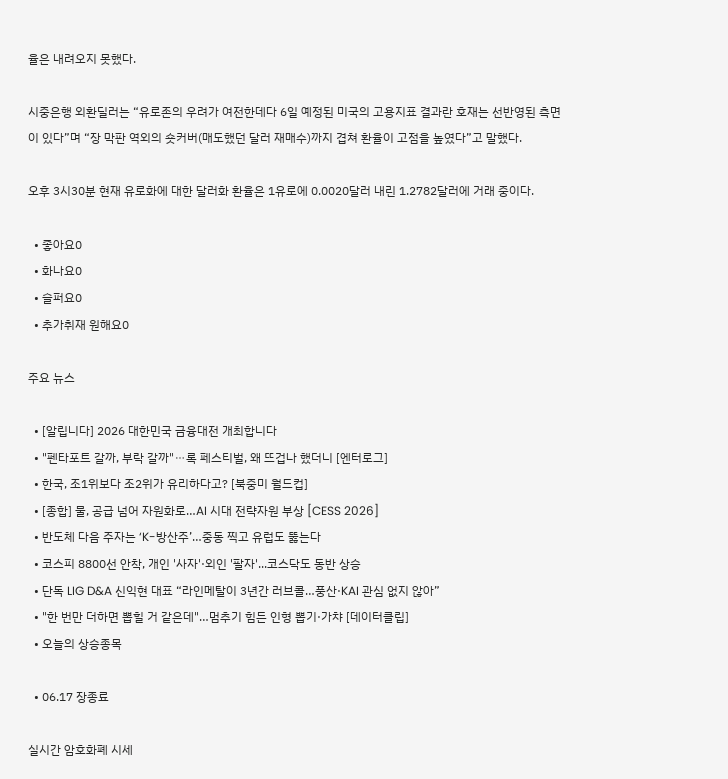율은 내려오지 못했다.

시중은행 외환딜러는 “유로존의 우려가 여전한데다 6일 예정된 미국의 고용지표 결과란 호재는 선반영된 측면이 있다”며 “장 막판 역외의 숏커버(매도했던 달러 재매수)까지 겹쳐 환율이 고점을 높였다”고 말했다.

오후 3시30분 현재 유로화에 대한 달러화 환율은 1유로에 0.0020달러 내린 1.2782달러에 거래 중이다.

  • 좋아요0
  • 화나요0
  • 슬퍼요0
  • 추가취재 원해요0

주요 뉴스

  • [알립니다] 2026 대한민국 금융대전 개최합니다
  • "펜타포트 갈까, 부락 갈까"⋯록 페스티벌, 왜 뜨겁나 했더니 [엔터로그]
  • 한국, 조1위보다 조2위가 유리하다고? [북중미 월드컵]
  • [종합] 물, 공급 넘어 자원화로…AI 시대 전략자원 부상 [CESS 2026]
  • 반도체 다음 주자는 ‘K-방산주’…중동 찍고 유럽도 뚫는다
  • 코스피 8800선 안착, 개인 '사자'·외인 '팔자'...코스닥도 동반 상승
  • 단독 LIG D&A 신익현 대표 “라인메탈이 3년간 러브콜…풍산·KAI 관심 없지 않아”
  • "한 번만 더하면 뽑힐 거 같은데"…멈추기 힘든 인형 뽑기·가챠 [데이터클립]
  • 오늘의 상승종목

  • 06.17 장종료

실시간 암호화폐 시세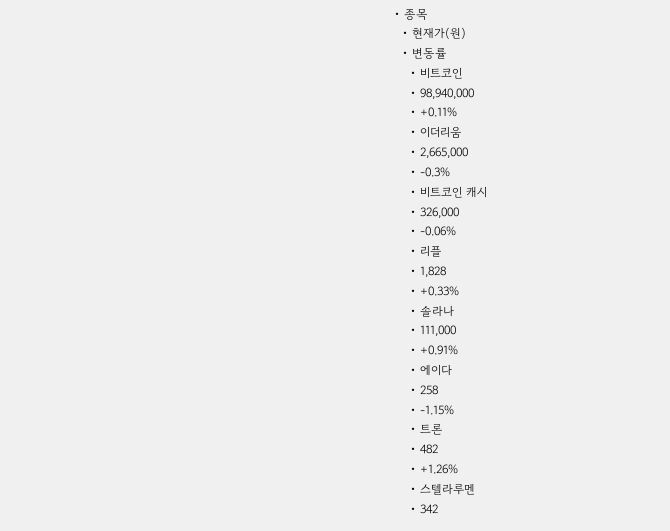• 종목
  • 현재가(원)
  • 변동률
    • 비트코인
    • 98,940,000
    • +0.11%
    • 이더리움
    • 2,665,000
    • -0.3%
    • 비트코인 캐시
    • 326,000
    • -0.06%
    • 리플
    • 1,828
    • +0.33%
    • 솔라나
    • 111,000
    • +0.91%
    • 에이다
    • 258
    • -1.15%
    • 트론
    • 482
    • +1.26%
    • 스텔라루멘
    • 342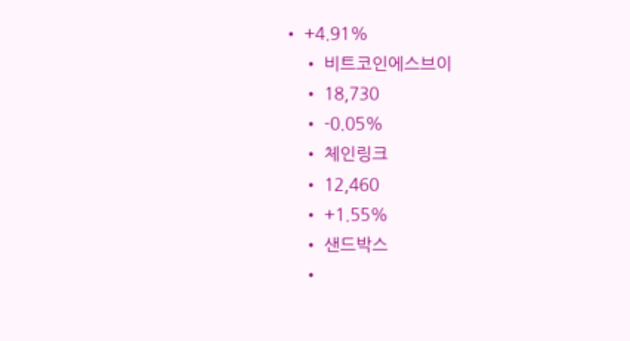• +4.91%
    • 비트코인에스브이
    • 18,730
    • -0.05%
    • 체인링크
    • 12,460
    • +1.55%
    • 샌드박스
    •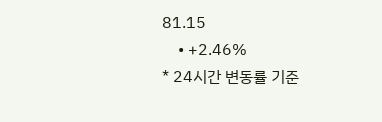81.15
    • +2.46%
* 24시간 변동률 기준